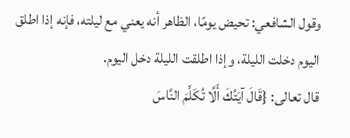وقول الشافعي: تحيض يومًا، الظاهر أنه يعني مع ليلته، فإنه إذا اطلق اليوم دخلت الليلة، وإذا اطلقت الليلة دخل اليوم.
قال تعالى: {قَالَ آيَتُكَ أَلَّا تُكَلِّمَ النَّاسَ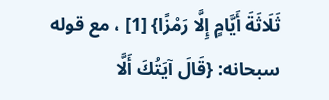ثَلَاثَةَ أَيَّامٍ إِلَّا رَمْزًا} [1] ، مع قوله سبحانه: {قَالَ آيَتُكَ أَلَّا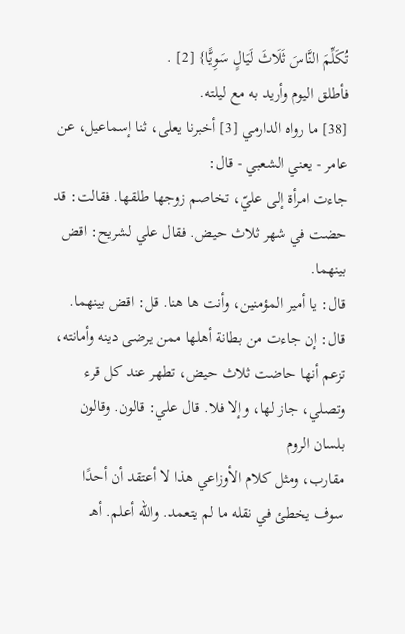تُكَلِّمَ النَّاسَ ثَلَاثَ لَيَالٍ سَوِيًّا} [2] .
فأطلق اليوم وأريد به مع ليلته.
[38] ما رواه الدارمي [3] أخبرنا يعلى، ثنا إسماعيل، عن عامر - يعني الشعبي - قال:
جاءت امرأة إلى عليّ، تخاصم زوجها طلقها. فقالت: قد حضت في شهر ثلاث حيض. فقال علي لشريح: اقض بينهما.
قال: يا أمير المؤمنين، وأنت ها هنا. قل: اقض بينهما. قال: إن جاءت من بطانة أهلها ممن يرضى دينه وأمانته، تزعم أنها حاضت ثلاث حيض، تطهر عند كل قرء وتصلي، جاز لها، وإلا فلا. قال علي: قالون. وقالون بلسان الروم
مقارب، ومثل كلام الأوزاعي هذا لا أعتقد أن أحدًا سوف يخطئ في نقله ما لم يتعمد. والله أعلم. أهـ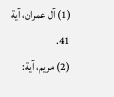(1) آل عمران، آية 41.
(2) مريم، آية: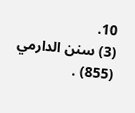10.
(3) سنن الدارمي (855) .